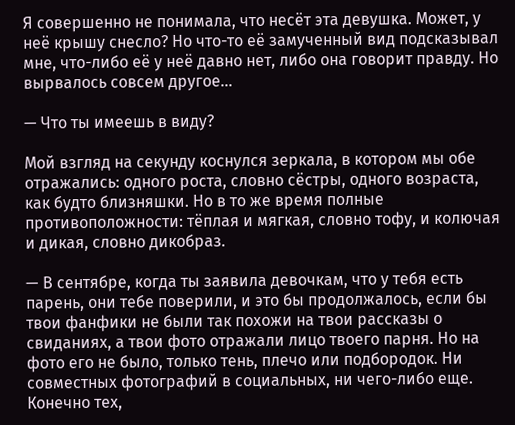Я совершенно не понимала, что несёт эта девушка. Может, у неё крышу снесло? Но что-то её замученный вид подсказывал мне, что-либо её у неё давно нет, либо она говорит правду. Но вырвалось совсем другое…

— Что ты имеешь в виду?

Мой взгляд на секунду коснулся зеркала, в котором мы обе отражались: одного роста, словно сёстры, одного возраста, как будто близняшки. Но в то же время полные противоположности: тёплая и мягкая, словно тофу, и колючая и дикая, словно дикобраз.

— В сентябре, когда ты заявила девочкам, что у тебя есть парень, они тебе поверили, и это бы продолжалось, если бы твои фанфики не были так похожи на твои рассказы о свиданиях, а твои фото отражали лицо твоего парня. Но на фото его не было, только тень, плечо или подбородок. Ни совместных фотографий в социальных, ни чего-либо еще. Конечно тех,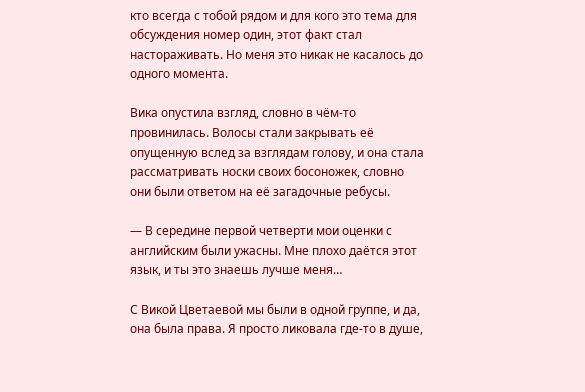кто всегда с тобой рядом и для кого это тема для обсуждения номер один, этот факт стал настораживать. Но меня это никак не касалось до одного момента.

Вика опустила взгляд, словно в чём-то провинилась. Волосы стали закрывать её опущенную вслед за взглядам голову, и она стала рассматривать носки своих босоножек, словно они были ответом на её загадочные ребусы.

— В середине первой четверти мои оценки с английским были ужасны. Мне плохо даётся этот язык, и ты это знаешь лучше меня…

С Викой Цветаевой мы были в одной группе, и да, она была права. Я просто ликовала где-то в душе,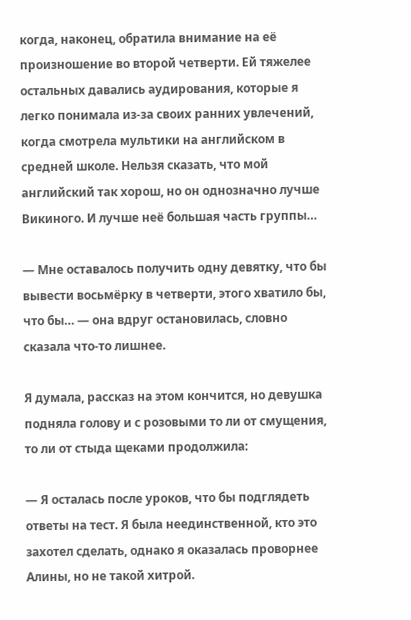когда, наконец, обратила внимание на её произношение во второй четверти. Ей тяжелее остальных давались аудирования, которые я легко понимала из-за своих ранних увлечений, когда смотрела мультики на английском в средней школе. Нельзя сказать, что мой английский так хорош, но он однозначно лучше Викиного. И лучше неё большая часть группы…

— Мне оставалось получить одну девятку, что бы вывести восьмёрку в четверти, этого хватило бы, что бы… — она вдруг остановилась, словно сказала что-то лишнее.

Я думала, рассказ на этом кончится, но девушка подняла голову и с розовыми то ли от смущения, то ли от стыда щеками продолжила:

— Я осталась после уроков, что бы подглядеть ответы на тест. Я была неединственной, кто это захотел сделать, однако я оказалась проворнее Алины, но не такой хитрой.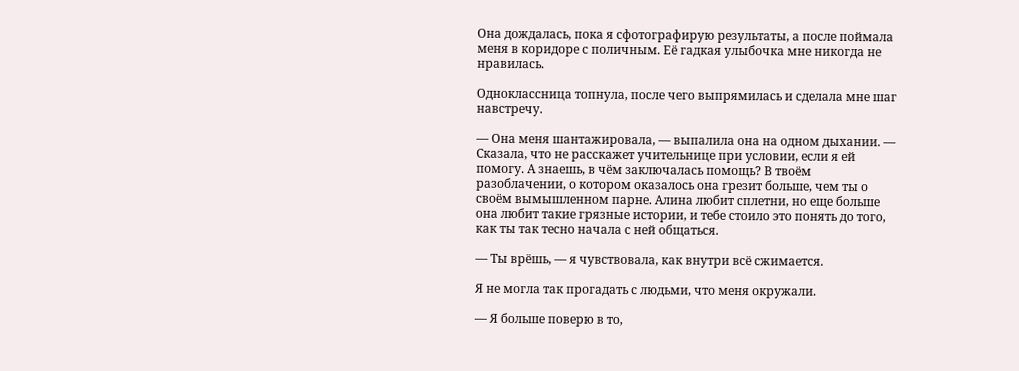Она дождалась, пока я сфотографирую результаты, а после поймала меня в коридоре с поличным. Её гадкая улыбочка мне никогда не нравилась.

Одноклассница топнула, после чего выпрямилась и сделала мне шаг навстречу.

— Она меня шантажировала, — выпалила она на одном дыхании. — Сказала, что не расскажет учительнице при условии, если я ей помогу. А знаешь, в чём заключалась помощь? В твоём разоблачении, о котором оказалось она грезит больше, чем ты о своём вымышленном парне. Алина любит сплетни, но еще больше она любит такие грязные истории, и тебе стоило это понять до того, как ты так тесно начала с ней общаться.

— Ты врёшь, — я чувствовала, как внутри всё сжимается.

Я не могла так прогадать с людьми, что меня окружали.

— Я больше поверю в то,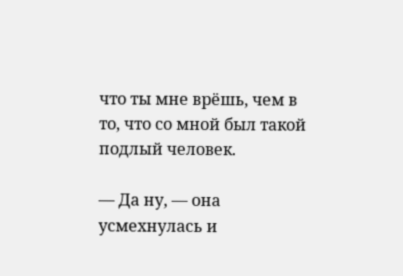что ты мне врёшь, чем в то, что со мной был такой подлый человек.

— Да ну, — она усмехнулась и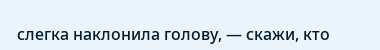слегка наклонила голову, — скажи, кто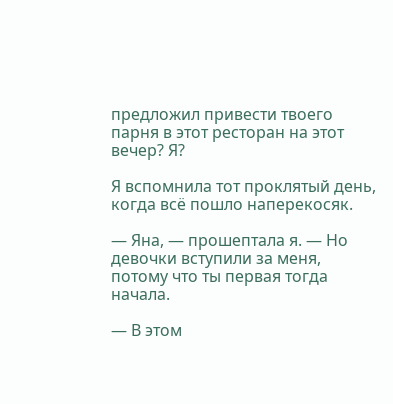предложил привести твоего парня в этот ресторан на этот вечер? Я?

Я вспомнила тот проклятый день, когда всё пошло наперекосяк.

— Яна, — прошептала я. — Но девочки вступили за меня, потому что ты первая тогда начала.

— В этом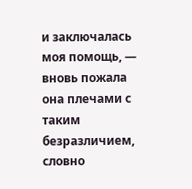и заключалась моя помощь, — вновь пожала она плечами с таким безразличием, словно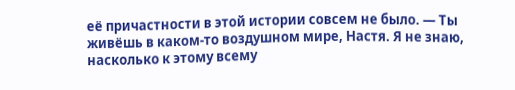её причастности в этой истории совсем не было. — Ты живёшь в каком-то воздушном мире, Настя. Я не знаю, насколько к этому всему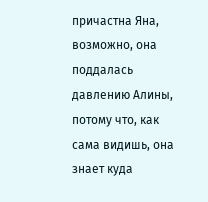причастна Яна, возможно, она поддалась давлению Алины, потому что, как сама видишь, она знает куда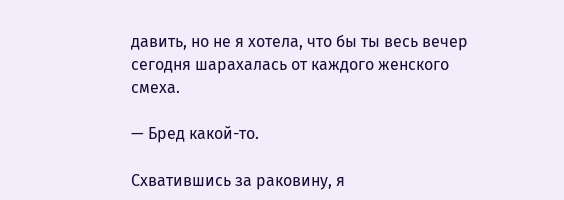давить, но не я хотела, что бы ты весь вечер сегодня шарахалась от каждого женского смеха.

— Бред какой-то.

Схватившись за раковину, я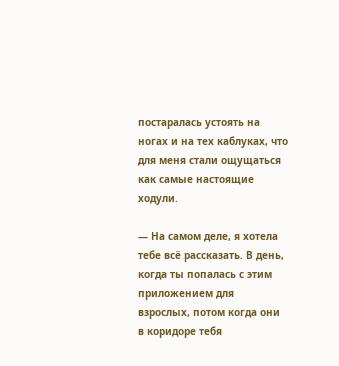постаралась устоять на ногах и на тех каблуках, что для меня стали ощущаться как самые настоящие ходули.

— На самом деле, я хотела тебе всё рассказать. В день, когда ты попалась с этим приложением для взрослых, потом когда они в коридоре тебя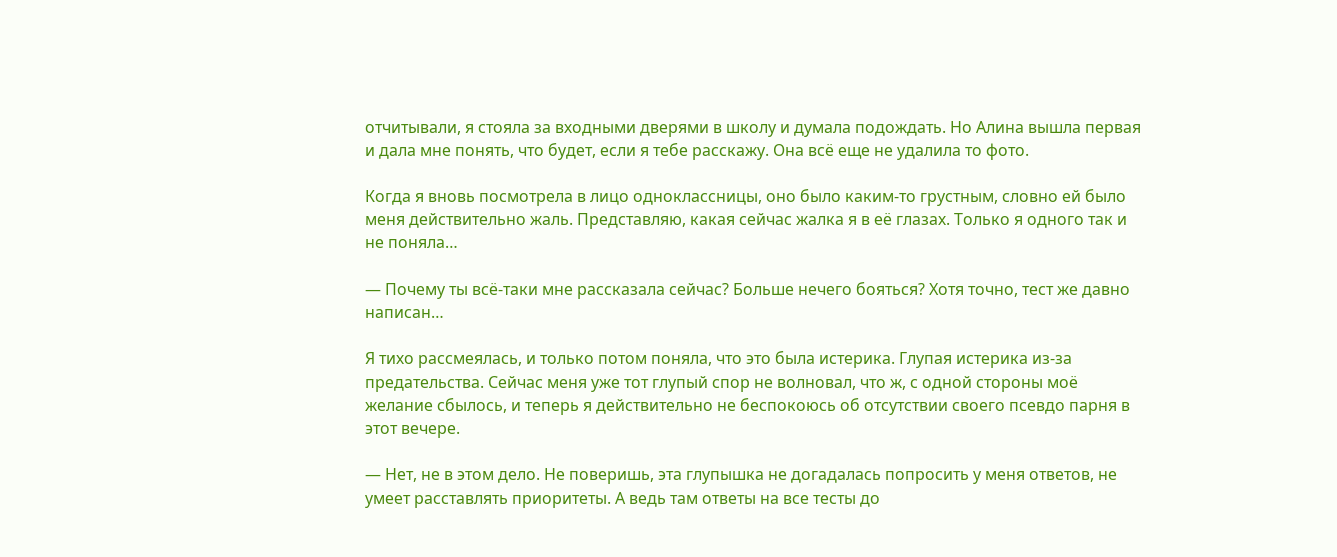отчитывали, я стояла за входными дверями в школу и думала подождать. Но Алина вышла первая и дала мне понять, что будет, если я тебе расскажу. Она всё еще не удалила то фото.

Когда я вновь посмотрела в лицо одноклассницы, оно было каким-то грустным, словно ей было меня действительно жаль. Представляю, какая сейчас жалка я в её глазах. Только я одного так и не поняла…

— Почему ты всё-таки мне рассказала сейчас? Больше нечего бояться? Хотя точно, тест же давно написан…

Я тихо рассмеялась, и только потом поняла, что это была истерика. Глупая истерика из-за предательства. Сейчас меня уже тот глупый спор не волновал, что ж, с одной стороны моё желание сбылось, и теперь я действительно не беспокоюсь об отсутствии своего псевдо парня в этот вечере.

— Нет, не в этом дело. Не поверишь, эта глупышка не догадалась попросить у меня ответов, не умеет расставлять приоритеты. А ведь там ответы на все тесты до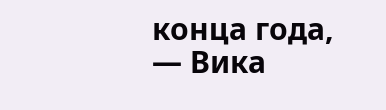конца года, — Вика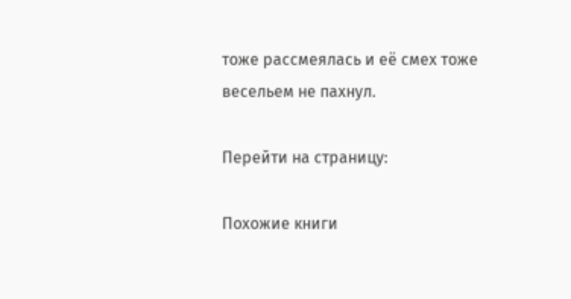тоже рассмеялась и её смех тоже весельем не пахнул.

Перейти на страницу:

Похожие книги